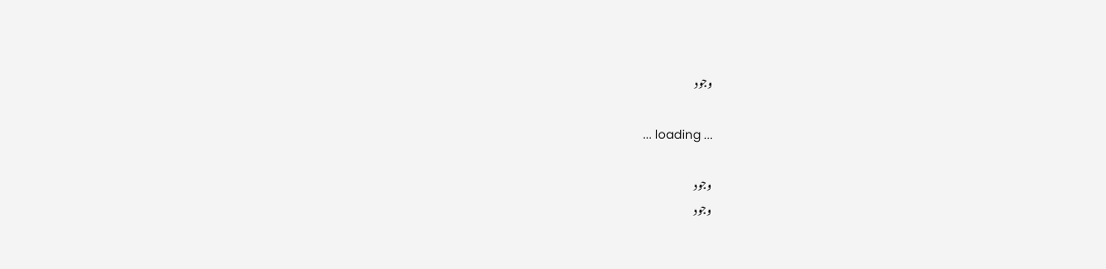وجود

... loading ...

وجود
وجود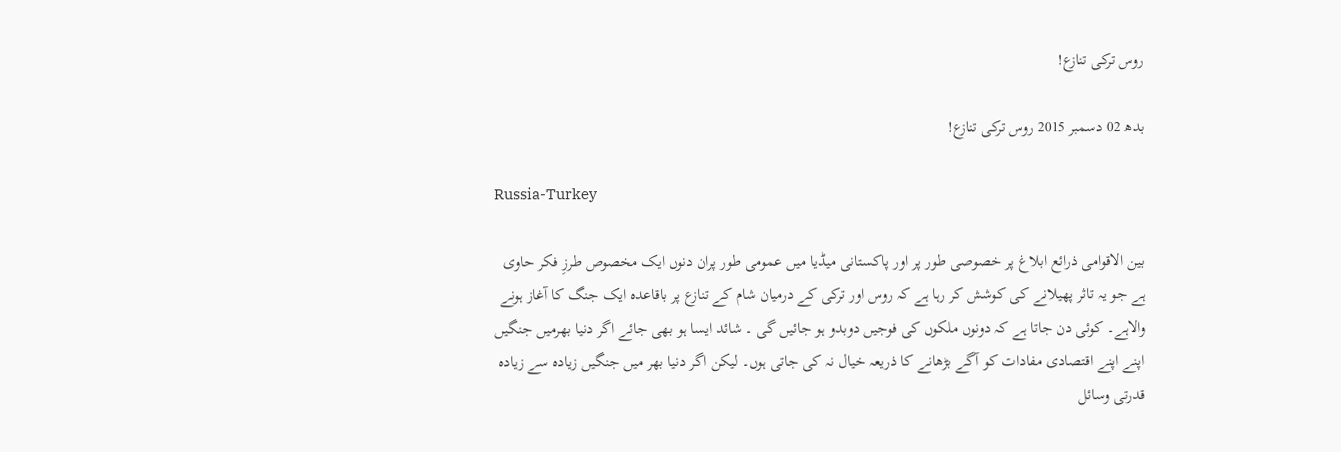روس ترکی تنازع!

بدھ 02 دسمبر 2015 روس ترکی تنازع!

Russia-Turkey

بین الاقوامی ذرائع ابلاغ پر خصوصی طور پر اور پاکستانی میڈیا میں عمومی طور پران دنوں ایک مخصوص طرزِ فکر حاوی ہے جو یہ تاثر پھیلانے کی کوشش کر رہا ہے کہ روس اور ترکی کے درمیان شام کے تنازع پر باقاعدہ ایک جنگ کا آغاز ہونے والاہے۔ کوئی دن جاتا ہے کہ دونوں ملکوں کی فوجیں دوبدو ہو جائیں گی ۔ شائد ایسا ہو بھی جائے اگر دنیا بھرمیں جنگیں اپنے اپنے اقتصادی مفادات کو آگے بڑھانے کا ذریعہ خیال نہ کی جاتی ہوں۔ لیکن اگر دنیا بھر میں جنگیں زیادہ سے زیادہ قدرتی وسائل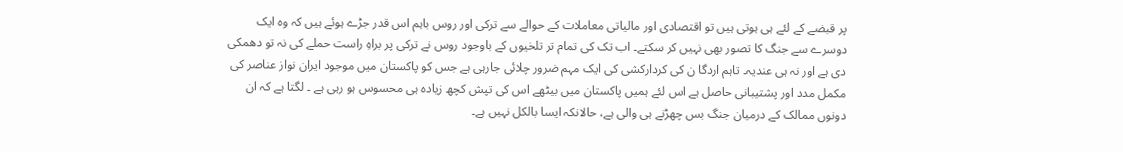پر قبضے کے لئے ہی ہوتی ہیں تو اقتصادی اور مالیاتی معاملات کے حوالے سے ترکی اور روس باہم اس قدر جڑے ہوئے ہیں کہ وہ ایک دوسرے سے جنگ کا تصور بھی نہیں کر سکتے۔ اب تک کی تمام تر تلخیوں کے باوجود روس نے ترکی پر براہِ راست حملے کی نہ تو دھمکی دی ہے اور نہ ہی عندیہ۔ تاہم اردگا ن کی کردارکشی کی ایک مہم ضرور چلائی جارہی ہے جس کو پاکستان میں موجود ایران نواز عناصر کی مکمل مدد اور پشتیبانی حاصل ہے اس لئے ہمیں پاکستان میں بیٹھے اس کی تپش کچھ زیادہ ہی محسوس ہو رہی ہے ۔ لگتا ہے کہ ان دونوں ممالک کے درمیان جنگ بس چھڑنے ہی والی ہے، حالانکہ ایسا بالکل نہیں ہے۔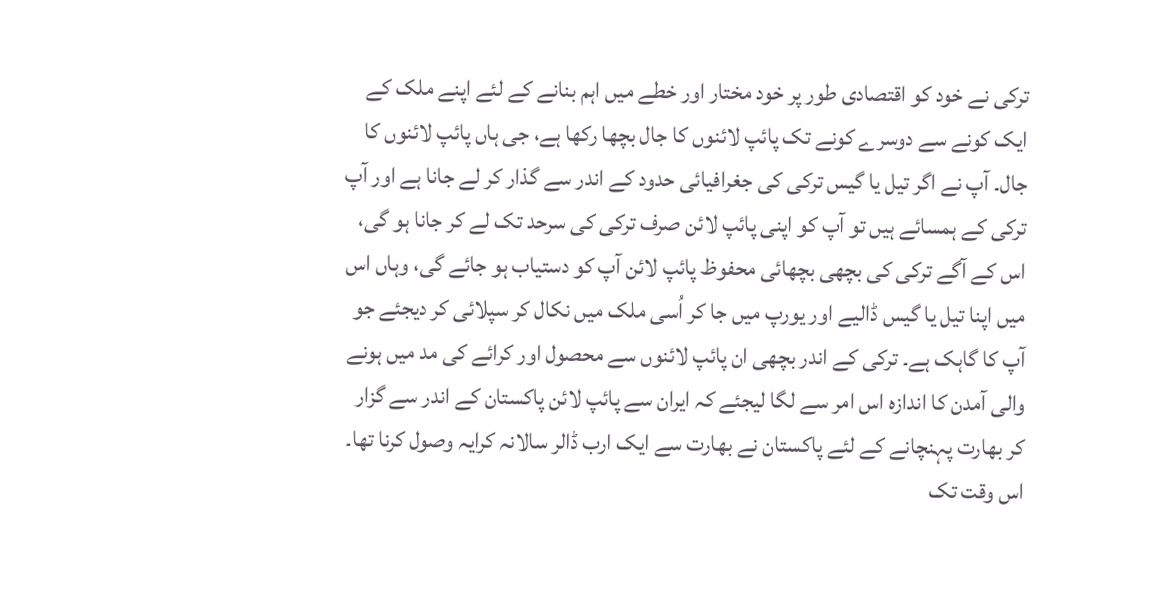ترکی نے خود کو اقتصادی طور پر خود مختار اور خطے میں اہم بنانے کے لئے اپنے ملک کے ایک کونے سے دوسرے کونے تک پائپ لائنوں کا جال بچھا رکھا ہے، جی ہاں پائپ لائنوں کا جال۔ آپ نے اگر تیل یا گیس ترکی کی جغرافیائی حدود کے اندر سے گذار کر لے جانا ہے اور آپ ترکی کے ہمسائے ہیں تو آپ کو اپنی پائپ لائن صرف ترکی کی سرحد تک لے کر جانا ہو گی، اس کے آگے ترکی کی بچھی بچھائی محفوظ پائپ لائن آپ کو دستیاب ہو جائے گی، وہاں اس میں اپنا تیل یا گیس ڈالیے اور یورپ میں جا کر اُسی ملک میں نکال کر سپلائی کر دیجئے جو آپ کا گاہک ہے۔ ترکی کے اندر بچھی ان پائپ لائنوں سے محصول اور کرائے کی مد میں ہونے والی آمدن کا اندازہ اس امر سے لگا لیجئے کہ ایران سے پائپ لائن پاکستان کے اندر سے گزار کر بھارت پہنچانے کے لئے پاکستان نے بھارت سے ایک ارب ڈالر سالانہ کرایہ وصول کرنا تھا۔ اس وقت تک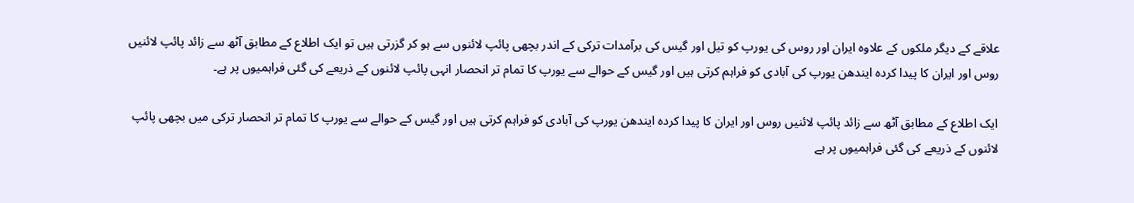علاقے کے دیگر ملکوں کے علاوہ ایران اور روس کی یورپ کو تیل اور گیس کی برآمدات ترکی کے اندر بچھی پائپ لائنوں سے ہو کر گزرتی ہیں تو ایک اطلاع کے مطابق آٹھ سے زائد پائپ لائنیں روس اور ایران کا پیدا کردہ ایندھن یورپ کی آبادی کو فراہم کرتی ہیں اور گیس کے حوالے سے یورپ کا تمام تر انحصار انہی پائپ لائنوں کے ذریعے کی گئی فراہمیوں پر ہے۔

ایک اطلاع کے مطابق آٹھ سے زائد پائپ لائنیں روس اور ایران کا پیدا کردہ ایندھن یورپ کی آبادی کو فراہم کرتی ہیں اور گیس کے حوالے سے یورپ کا تمام تر انحصار ترکی میں بچھی پائپ لائنوں کے ذریعے کی گئی فراہمیوں پر ہے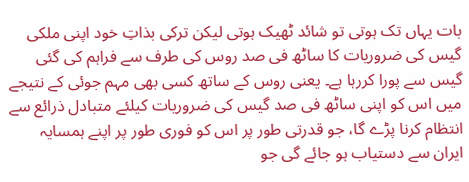بات یہاں تک ہوتی تو شائد ٹھیک ہوتی لیکن ترکی بذاتِ خود اپنی ملکی گیس کی ضروریات کا ساٹھ فی صد روس کی طرف سے فراہم کی گئی گیس سے پورا کررہا ہے۔ یعنی روس کے ساتھ کسی بھی مہم جوئی کے نتیجے میں اس کو اپنی ساٹھ فی صد گیس کی ضروریات کیلئے متبادل ذرائع سے انتظام کرنا پڑے گا، جو قدرتی طور پر اس کو فوری طور پر اپنے ہمسایہ ایران سے دستیاب ہو جائے گی جو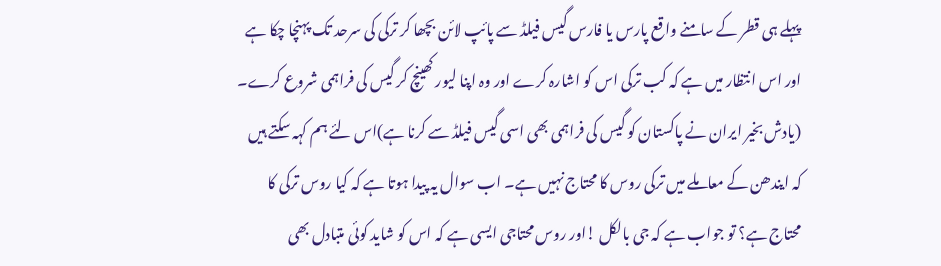پہلے ہی قطر کے سامنے واقع پارس یا فارس گیس فیلڈ سے پائپ لائن بچھا کر ترکی کی سرحد تک پہنچا چکا ہے اور اس انتظار میں ہے کہ کب ترکی اس کو اشارہ کرے اور وہ اپنا لیور کھینچ کر گیس کی فراہمی شروع کرے۔ (یادش بخیر ایران نے پاکستان کو گیس کی فراہمی بھی اسی گیس فیلڈ سے کرنا ہے)اس لئے ہم کہہ سکتے ہیں کہ ایندھن کے معاملے میں ترکی روس کا محتاج نہیں ہے۔ اب سوال یہ پیدا ہوتا ہے کہ کیا روس ترکی کا محتاج ہے؟ تو جواب ہے کہ جی بالکل !اور روس محتاجی ایسی ہے کہ اس کو شاید کوئی متبادل بھی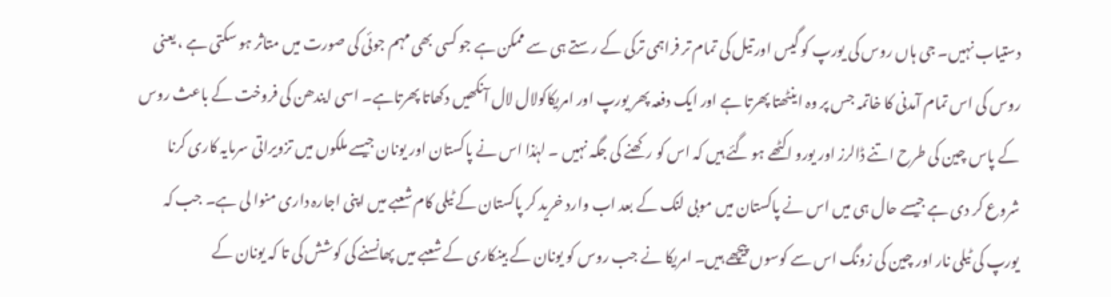دستیاب نہیں۔ جی ہاں روس کی یورپ کو گیس اور تیل کی تمام تر فراہمی ترکی کے رستے ہی سے ممکن ہے جو کسی بھی مہم جوئی کی صورت میں متاثر ہو سکتی ہے ، یعنی روس کی اس تمام آمدنی کا خاتمہ جس پر وہ اینٹھتا پھرتا ہے اور ایک دفعہ پھر یورپ اور امریکاکولال لال آنکھیں دکھاتا پھرتاہے۔ اسی ایندھن کی فروخت کے باعث روس کے پاس چین کی طرح اتنے ڈالرز اور یورو اکٹھے ہو گئے ہیں کہ اس کو رکھنے کی جگہ نہیں ۔ لہٰذا اس نے پاکستان اور یونان جیسے ملکوں میں تزویراتی سرمایہ کاری کرنا شروع کر دی ہے جیسے حال ہی میں اس نے پاکستان میں موبی لنک کے بعد اب وارد خرید کر پاکستان کے ٹیلی کام شعبے میں اپنی اجارہ داری منوا لی ہے۔ جب کہ یورپ کی ٹیلی نار اور چین کی زونگ اس سے کوسوں پیچھے ہیں۔ امریکا نے جب روس کو یونان کے بینکاری کے شعبے میں پھانسنے کی کوشش کی تا کہ یونان کے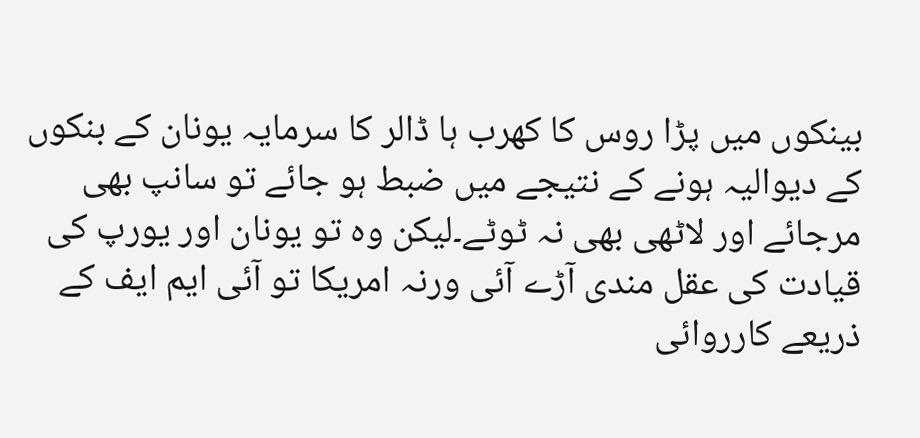بینکوں میں پڑا روس کا کھرب ہا ڈالر کا سرمایہ یونان کے بنکوں کے دیوالیہ ہونے کے نتیجے میں ضبط ہو جائے تو سانپ بھی مرجائے اور لاٹھی بھی نہ ٹوٹے۔لیکن وہ تو یونان اور یورپ کی قیادت کی عقل مندی آڑے آئی ورنہ امریکا تو آئی ایم ایف کے ذریعے کارروائی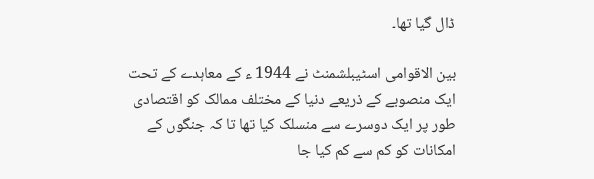ڈال گیا تھا۔

بین الاقوامی اسٹیبلشمنٹ نے 1944 ء کے معاہدے کے تحت ایک منصوبے کے ذریعے دنیا کے مختلف ممالک کو اقتصادی طور پر ایک دوسرے سے منسلک کیا تھا تا کہ جنگوں کے امکانات کو کم سے کم کیا جا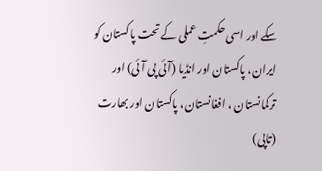سکے اور اسی حکمتِ عملی کے تحت پاکستان کو ایران، پاکستان اور انڈیا (آئی پی آئی) اور ترکمانستان ، افغانستان، پاکستان اور بھارت (تاپی)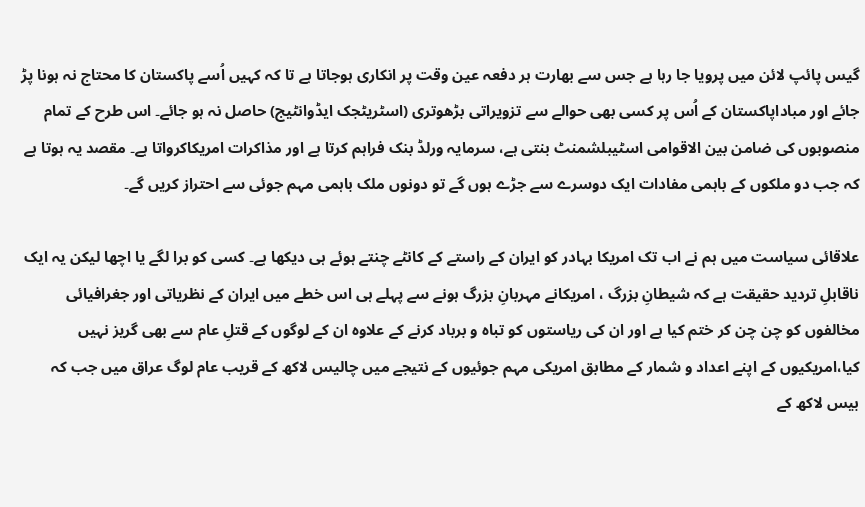گیس پائپ لائن میں پرویا جا رہا ہے جس سے بھارت ہر دفعہ عین وقت پر انکاری ہوجاتا ہے تا کہ کہیں اُسے پاکستان کا محتاج نہ ہونا پڑ جائے اور مباداپاکستان کے اُس پر کسی بھی حوالے سے تزویراتی بڑھوتری (اسٹریٹجک ایڈوانٹیج) حاصل نہ ہو جائے۔ اس طرح کے تمام منصوبوں کی ضامن بین الاقوامی اسٹیبلشمنٹ بنتی ہے، سرمایہ ورلڈ بنک فراہم کرتا ہے اور مذاکرات امریکاکرواتا ہے۔ مقصد یہ ہوتا ہے کہ جب دو ملکوں کے باہمی مفادات ایک دوسرے سے جڑے ہوں گے تو دونوں ملک باہمی مہم جوئی سے احتراز کریں گے۔

علاقائی سیاست میں ہم نے اب تک امریکا بہادر کو ایران کے راستے کے کانٹے چنتے ہوئے ہی دیکھا ہے۔ کسی کو برا لگے یا اچھا لیکن یہ ایک ناقابلِ تردید حقیقت ہے کہ شیطانِ بزرگ ، امریکانے مہربانِ بزرگ ہونے سے پہلے ہی اس خطے میں ایران کے نظریاتی اور جغرافیائی مخالفوں کو چن چن کر ختم کیا ہے اور ان کی ریاستوں کو تباہ و برباد کرنے کے علاوہ ان کے لوگوں کے قتلِ عام سے بھی گریز نہیں کیا،امریکیوں کے اپنے اعداد و شمار کے مطابق امریکی مہم جوئیوں کے نتیجے میں چالیس لاکھ کے قریب عام لوگ عراق میں جب کہ بیس لاکھ کے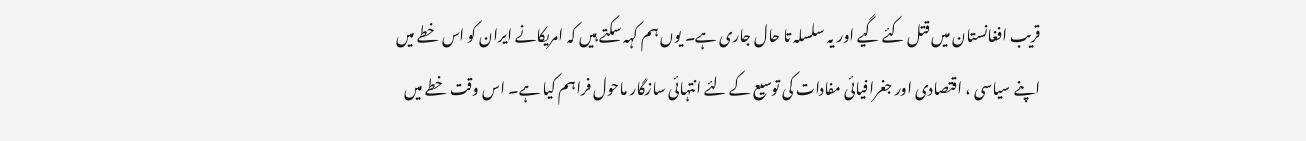قریب افغانستان میں قتل کئے گیے اور یہ سلسلہ تا حال جاری ہے۔ یوں ہم کہہ سکتے ہیں کہ امریکانے ایران کو اس خطے میں اپنے سیاسی ، اقتصادی اور جغرافیائی مفادات کی توسیع کے لئے انتہائی سازگار ماحول فراہم کیا ہے۔ اس وقت خطے میں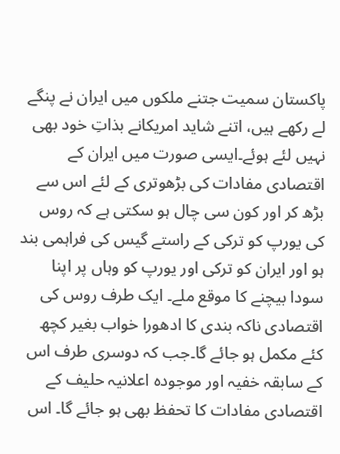پاکستان سمیت جتنے ملکوں میں ایران نے پنگے لے رکھے ہیں، اتنے شاید امریکانے بذاتِ خود بھی نہیں لئے ہوئے۔ایسی صورت میں ایران کے اقتصادی مفادات کی بڑھوتری کے لئے اس سے بڑھ کر اور کون سی چال ہو سکتی ہے کہ روس کی یورپ کو ترکی کے راستے گیس کی فراہمی بند ہو اور ایران کو ترکی اور یورپ کو وہاں پر اپنا سودا بیچنے کا موقع ملے۔ ایک طرف روس کی اقتصادی ناکہ بندی کا ادھورا خواب بغیر کچھ کئے مکمل ہو جائے گا۔جب کہ دوسری طرف اس کے سابقہ خفیہ اور موجودہ اعلانیہ حلیف کے اقتصادی مفادات کا تحفظ بھی ہو جائے گا۔ اس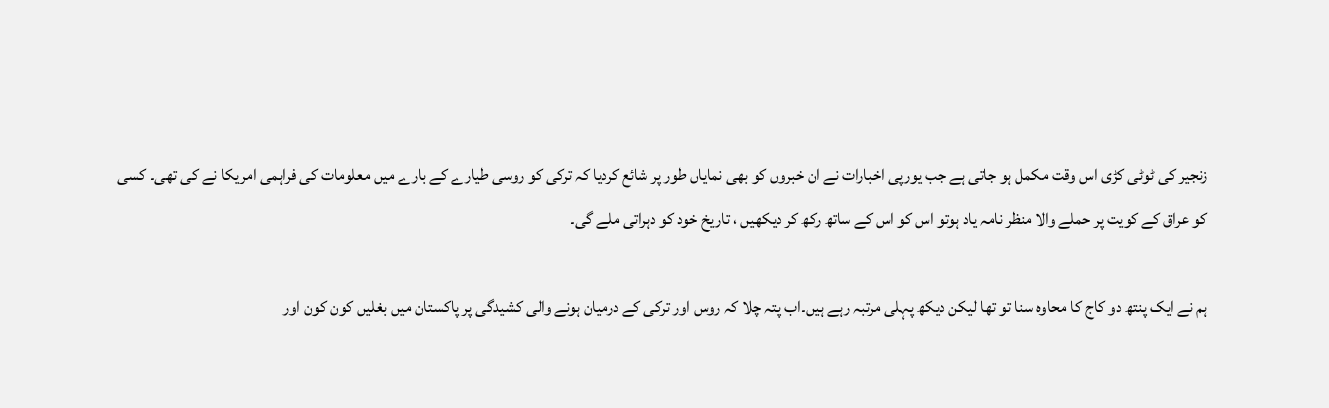زنجیر کی ٹوٹی کڑی اس وقت مکمل ہو جاتی ہے جب یورپی اخبارات نے ان خبروں کو بھی نمایاں طور پر شائع کردیا کہ ترکی کو روسی طیارے کے بارے میں معلومات کی فراہمی امریکا نے کی تھی۔ کسی کو عراق کے کویت پر حملے والا منظر نامہ یاد ہوتو اس کو اس کے ساتھ رکھ کر دیکھیں ، تاریخ خود کو دہراتی ملے گی۔

ہم نے ایک پنتھ دو کاج کا محاوہ سنا تو تھا لیکن دیکھ پہلی مرتبہ رہے ہیں۔اب پتہ چلا کہ روس اور ترکی کے درمیان ہونے والی کشیدگی پر پاکستان میں بغلیں کون کون اور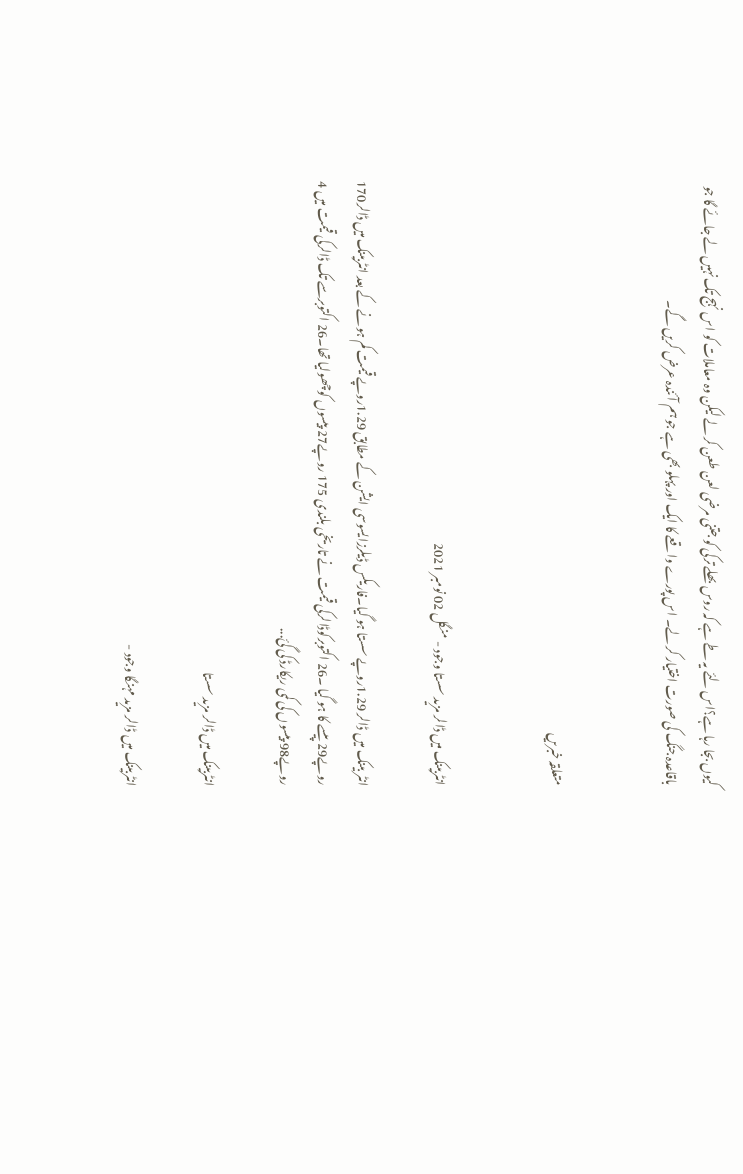کیوں بجا رہا ہے؟اس لئے یہ طے ہے کہ روس بھلے ترکی کو جتنی مرضی لعن طعن کر لے لیکن وہ معاملات کو اس نہج تک نہیں لے جائے گا جو باقاعدہ جنگ کی صورت اختیار کر لے۔ اس پورے واقعے کا ایک اور پہلو بھی ہے جو ہم آئندہ عرض کریں گے۔


متعلقہ خبریں


انٹربینک میں ڈالر مزید سستا وجود - منگل 02 نومبر 2021

انٹر بینک میں ڈالر 1.29روپے سستا ہو گیا۔فاریکس ڈیلرزایسوسی ایشن کے مطابق 1.29روپے قیمت کم ہونے کے بعد انٹربینک میں ڈالر170 روپے29 پیسے کا ہو گیا ۔26 اکتوبرکوڈالرکی قیمت نے تاریخی بلندی 175 روپے27 پیسوں کوچھولیا تھا۔26 اکتوبرسے تک ڈالرکی قیمت میں 4 روپے98 پیسوں کی کمی ریکارڈ کی گئ...

انٹربینک میں ڈالر مزید سستا

انٹربینک میں ڈالر مزید مہنگا وجود -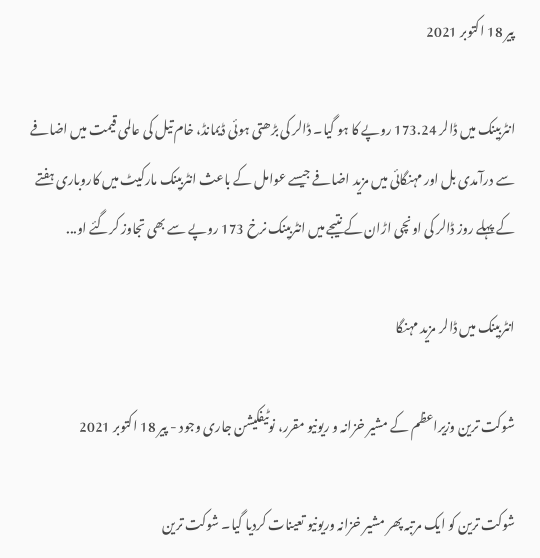پیر 18 اکتوبر 2021

انٹربینک میں ڈالر 173.24 روپے کا ہو گیا۔ ڈالر کی بڑھتی ہوئی ڈیمانڈ، خام تیل کی عالمی قیمت میں اضافے سے درآمدی بل اور مہنگائی میں مزید اضافے جیسے عوامل کے باعث انٹربینک مارکیٹ میں کاروباری ہفتے کے پہلے روز ڈالر کی اونچی اڑان کے نتیجے میں انٹربینک نرخ 173 روپے سے بھی تجاوز کرگئے او...

انٹربینک میں ڈالر مزید مہنگا

شوکت ترین وزیراعظم کے مشیر خزانہ و ریونیو مقرر، نوٹیفکیشن جاری وجود - پیر 18 اکتوبر 2021

شوکت ترین کو ایک مرتبہ پھر مشیر خزانہ وریونیو تعینات کردیا گیا۔ شوکت ترین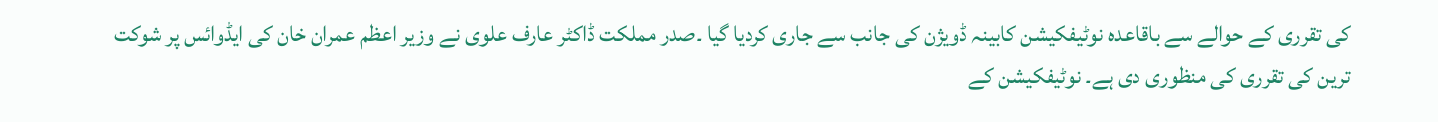کی تقرری کے حوالے سے باقاعدہ نوٹیفکیشن کابینہ ڈویژن کی جانب سے جاری کردیا گیا ۔صدر مملکت ڈاکٹر عارف علوی نے وزیر اعظم عمران خان کی ایڈوائس پر شوکت ترین کی تقرری کی منظوری دی ہے۔ نوٹیفکیشن کے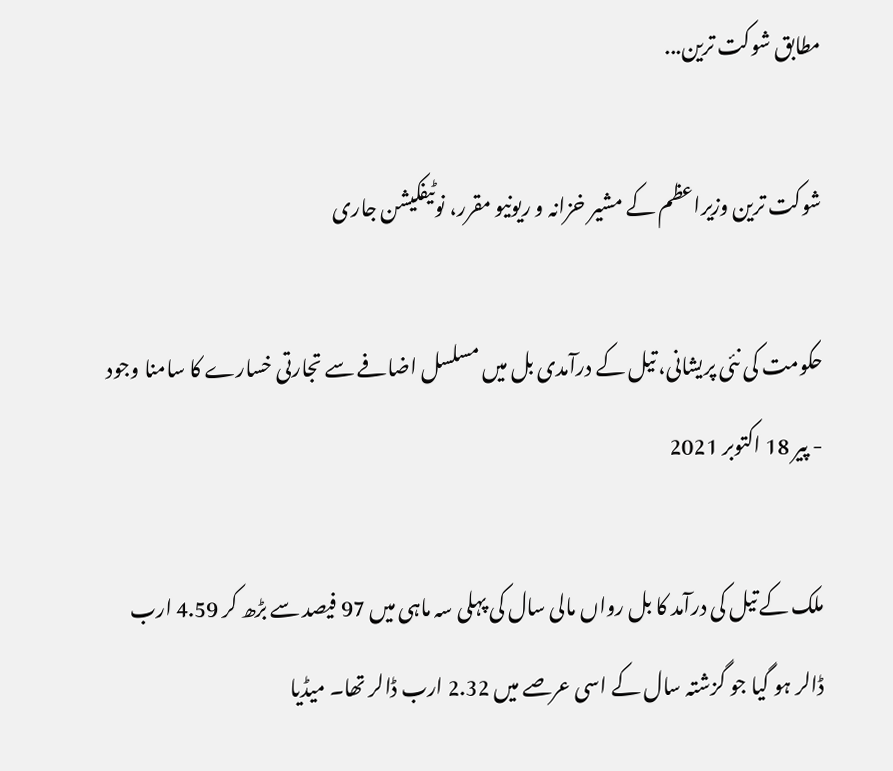مطابق شوکت ترین...

شوکت ترین وزیراعظم کے مشیر خزانہ و ریونیو مقرر، نوٹیفکیشن جاری

حکومت کی نئی پریشانی، تیل کے درآمدی بل میں مسلسل اضافے سے تجارتی خسارے کا سامنا وجود - پیر 18 اکتوبر 2021

ملک کے تیل کی درآمد کا بل رواں مالی سال کی پہلی سہ ماہی میں 97 فیصد سے بڑھ کر 4.59 ارب ڈالر ہو گیا جو گزشتہ سال کے اسی عرصے میں 2.32 ارب ڈالر تھا۔ میڈیا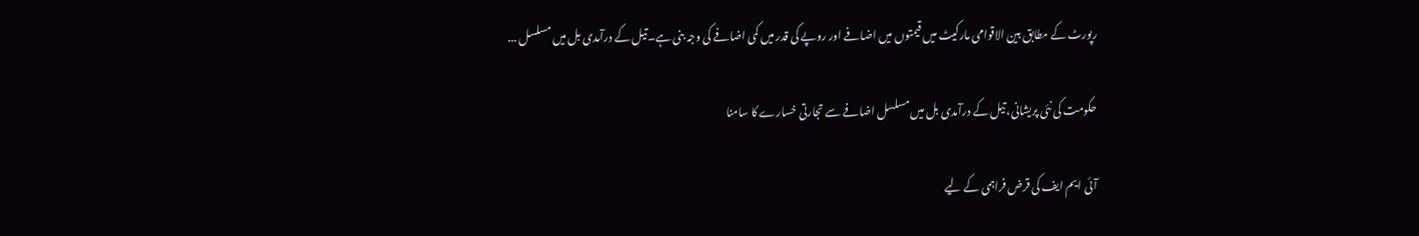رپورٹ کے مطابق بین الاقوامی مارکیٹ میں قیمتوں میں اضافے اور روپے کی قدر میں کمی اضافے کی وجہ بنی ہے۔تیل کے درآمدی بل میں مسلسل ...

حکومت کی نئی پریشانی، تیل کے درآمدی بل میں مسلسل اضافے سے تجارتی خسارے کا سامنا

آئی ایم ایف کی قرض فراہمی کے لیے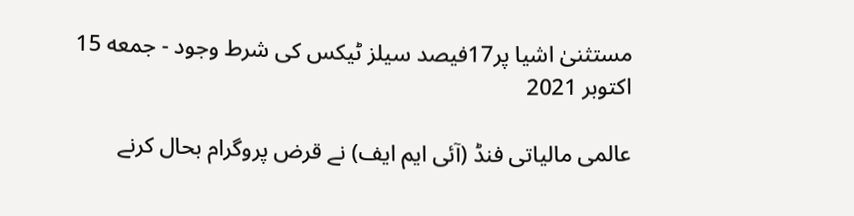مستثنیٰ اشیا پر17فیصد سیلز ٹیکس کی شرط وجود - جمعه 15 اکتوبر 2021

عالمی مالیاتی فنڈ (آئی ایم ایف) نے قرض پروگرام بحال کرنے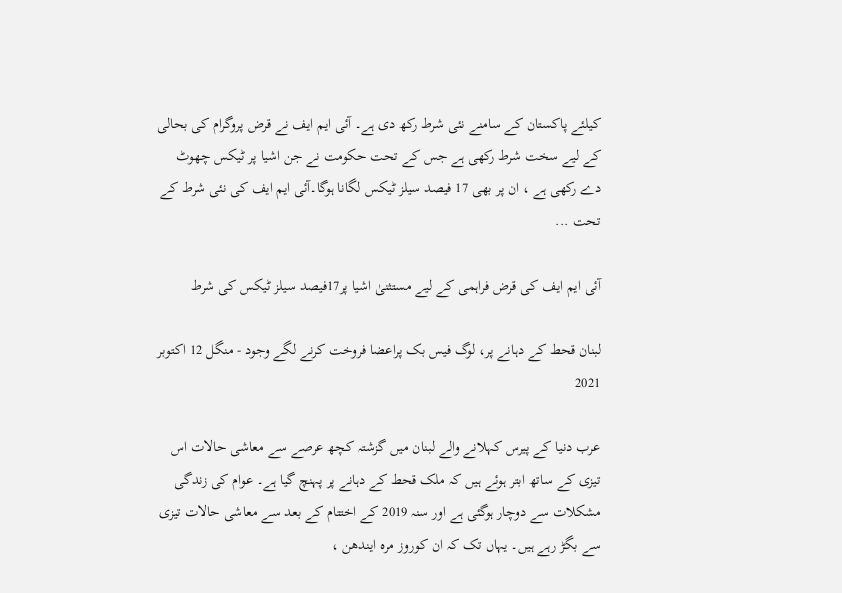کیلئے پاکستان کے سامنے نئی شرط رکھ دی ہے۔ آئی ایم ایف نے قرض پروگرام کی بحالی کے لیے سخت شرط رکھی ہے جس کے تحت حکومت نے جن اشیا پر ٹیکس چھوٹ دے رکھی ہے ، ان پر بھی 17 فیصد سیلز ٹیکس لگانا ہوگا۔آئی ایم ایف کی نئی شرط کے تحت ...

آئی ایم ایف کی قرض فراہمی کے لیے مستثنیٰ اشیا پر17فیصد سیلز ٹیکس کی شرط

لبنان قحط کے دہانے پر، لوگ فیس بک پراعضا فروخت کرنے لگے وجود - منگل 12 اکتوبر 2021

عرب دنیا کے پیرس کہلانے والے لبنان میں گزشتہ کچھ عرصے سے معاشی حالات اس تیزی کے ساتھ ابتر ہوئے ہیں کہ ملک قحط کے دہانے پر پہنچ گیا ہے۔ عوام کی زندگی مشکلات سے دوچار ہوگئی ہے اور سنہ 2019 کے اختتام کے بعد سے معاشی حالات تیزی سے بگڑ رہے ہیں۔ یہاں تک کہ ان کوروز مرہ ایندھن ،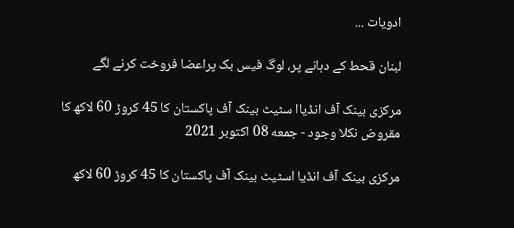ادویات ...

لبنان قحط کے دہانے پر، لوگ فیس بک پراعضا فروخت کرنے لگے

مرکزی بینک آف انڈیاا سٹیٹ بینک آف پاکستان کا 45 کروڑ 60 لاکھ کا مقروض نکلا وجود - جمعه 08 اکتوبر 2021

مرکزی بینک آف انڈیا اسٹیٹ بینک آف پاکستان کا 45 کروڑ 60 لاکھ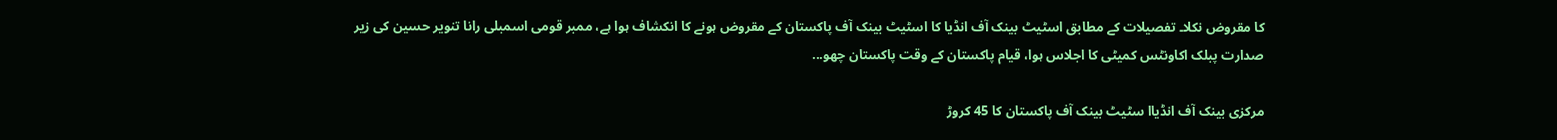کا مقروض نکلا۔ تفصیلات کے مطابق اسٹیٹ بینک آف انڈیا کا اسٹیٹ بینک آف پاکستان کے مقروض ہونے کا انکشاف ہوا ہے، ممبر قومی اسمبلی رانا تنویر حسین کی زیر صدارت پبلک اکاونٹس کمیٹی کا اجلاس ہوا، قیام پاکستان کے وقت پاکستان چھو...

مرکزی بینک آف انڈیاا سٹیٹ بینک آف پاکستان کا 45 کروڑ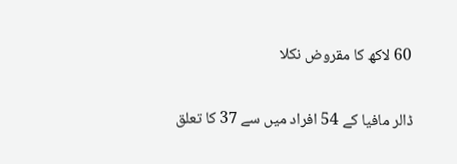60 لاکھ کا مقروض نکلا

ڈالر مافیا کے 54 افراد میں سے 37 کا تعلق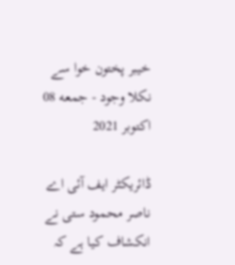خیبر پختون خوا سے نکلا وجود - جمعه 08 اکتوبر 2021

ڈائریکٹر ایف آئی اے ناصر محمود ستی نے انکشاف کیا ہے کہ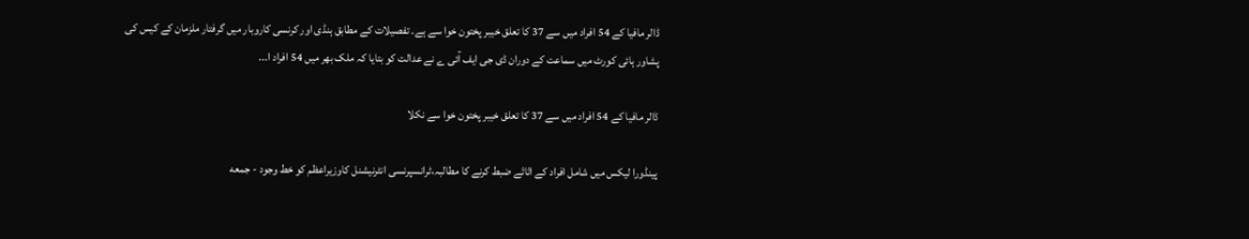ڈالر مافیا کے 54 افراد میں سے 37 کا تعلق خیبر پختون خوا سے ہے۔ تفصیلات کے مطابق ہنڈی اور کرنسی کاروبار میں گرفتار ملزمان کے کیس کی پشاور ہائی کورٹ میں سماعت کے دوران ڈی جی ایف آئی ے نے عدالت کو بتایا کہ ملک بھر میں 54 افراد ا...

ڈالر مافیا کے 54 افراد میں سے 37 کا تعلق خیبر پختون خوا سے نکلا

پینڈورا لیکس میں شامل افراد کے اثاثے ضبط کرنے کا مطالبہ،ٹرانسپرنسی انٹرنیشنل کاوزیراعظم کو خط وجود - جمعه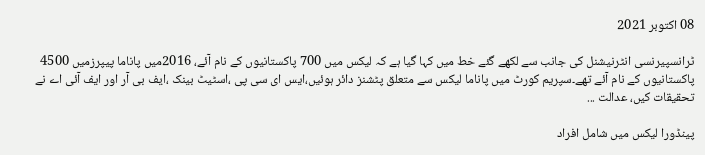08 اکتوبر 2021

ٹرانسپیرنسی انٹرنیشنل کی جانب سے لکھے گئے خط میں کہا گیا ہے کہ لیکس میں 700 پاکستانیوں کے نام آئے، 2016میں پاناما پیپرزمیں 4500 پاکستانیوں کے نام آئے تھے۔سپریم کورٹ میں پاناما لیکس سے متعلق پٹشنز دائر ہوئیں،ایس ای سی پی ،اسٹیٹ بینک ،ایف بی آر اور ایف آئی اے نے تحقیقات کیں، عدالت ...

پینڈورا لیکس میں شامل افراد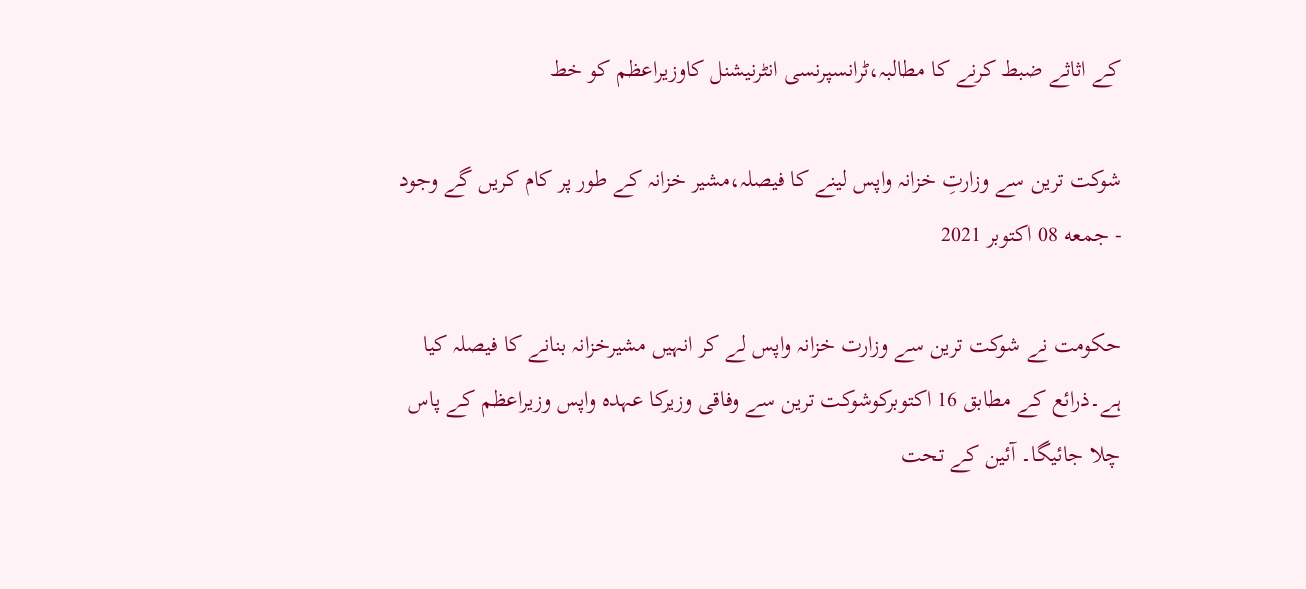کے اثاثے ضبط کرنے کا مطالبہ،ٹرانسپرنسی انٹرنیشنل کاوزیراعظم کو خط

شوکت ترین سے وزارتِ خزانہ واپس لینے کا فیصلہ،مشیر خزانہ کے طور پر کام کریں گے وجود - جمعه 08 اکتوبر 2021

حکومت نے شوکت ترین سے وزارت خزانہ واپس لے کر انہیں مشیرخزانہ بنانے کا فیصلہ کیا ہے۔ذرائع کے مطابق 16 اکتوبرکوشوکت ترین سے وفاقی وزیرکا عہدہ واپس وزیراعظم کے پاس چلا جائیگا۔ آئین کے تحت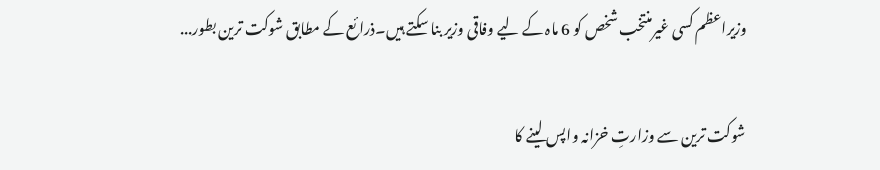وزیراعظم کسی غیرمنتخب شخص کو 6 ماہ کے لیے وفاقی وزیر بنا سکتے ہیں۔ذرائع کے مطابق شوکت ترین بطور...

شوکت ترین سے وزارتِ خزانہ واپس لینے کا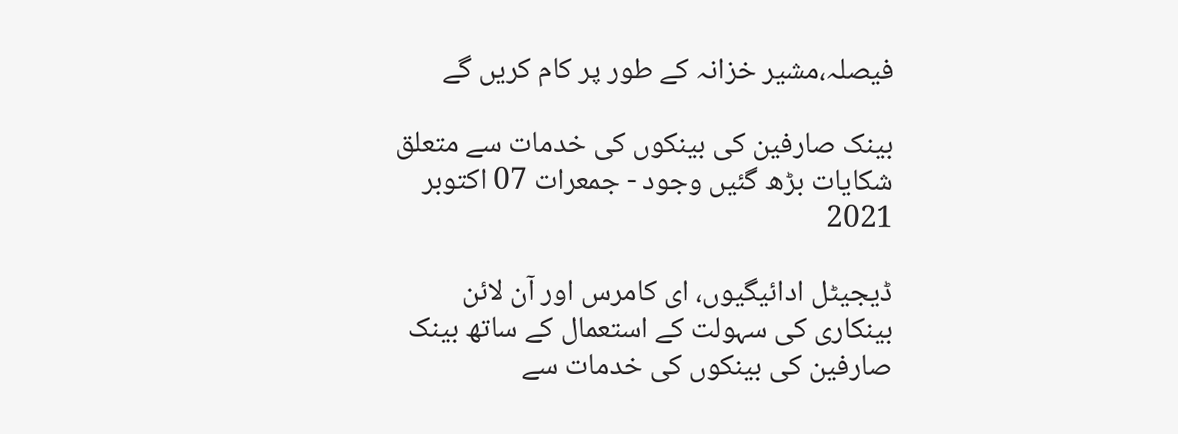فیصلہ،مشیر خزانہ کے طور پر کام کریں گے

بینک صارفین کی بینکوں کی خدمات سے متعلق شکایات بڑھ گئیں وجود - جمعرات 07 اکتوبر 2021

ڈیجیٹل ادائیگیوں، ای کامرس اور آن لائن بینکاری کی سہولت کے استعمال کے ساتھ بینک صارفین کی بینکوں کی خدمات سے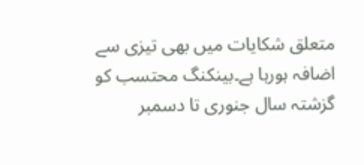متعلق شکایات میں بھی تیزی سے اضافہ ہورہا ہے۔بینکنگ محتسب کو گزشتہ سال جنوری تا دسمبر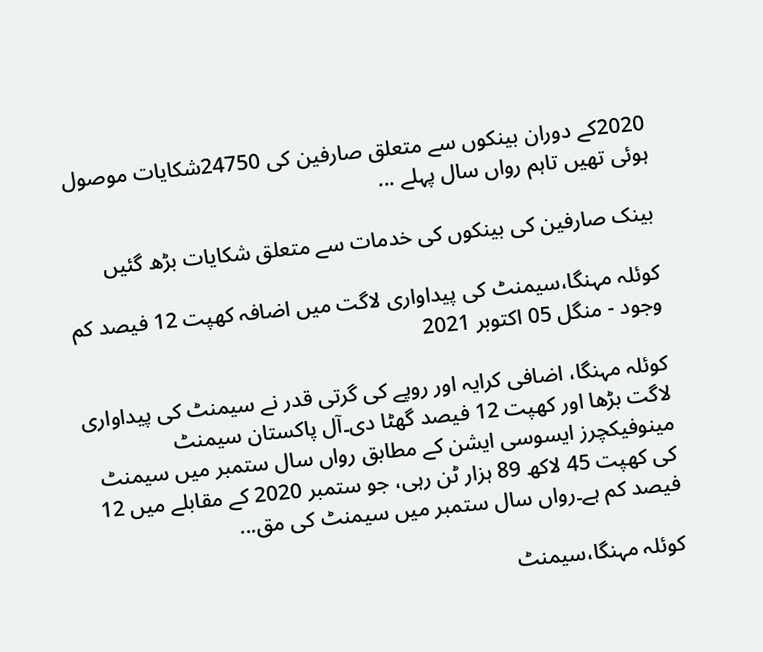2020کے دوران بینکوں سے متعلق صارفین کی 24750شکایات موصول ہوئی تھیں تاہم رواں سال پہلے ...

بینک صارفین کی بینکوں کی خدمات سے متعلق شکایات بڑھ گئیں

کوئلہ مہنگا،سیمنٹ کی پیداواری لاگت میں اضافہ کھپت 12 فیصد کم وجود - منگل 05 اکتوبر 2021

کوئلہ مہنگا، اضافی کرایہ اور روپے کی گرتی قدر نے سیمنٹ کی پیداواری لاگت بڑھا اور کھپت 12 فیصد گھٹا دی۔آل پاکستان سیمنٹ مینوفیکچرز ایسوسی ایشن کے مطابق رواں سال ستمبر میں سیمنٹ کی کھپت 45 لاکھ 89 ہزار ٹن رہی، جو ستمبر 2020 کے مقابلے میں 12 فیصد کم ہے۔رواں سال ستمبر میں سیمنٹ کی مق...

کوئلہ مہنگا،سیمنٹ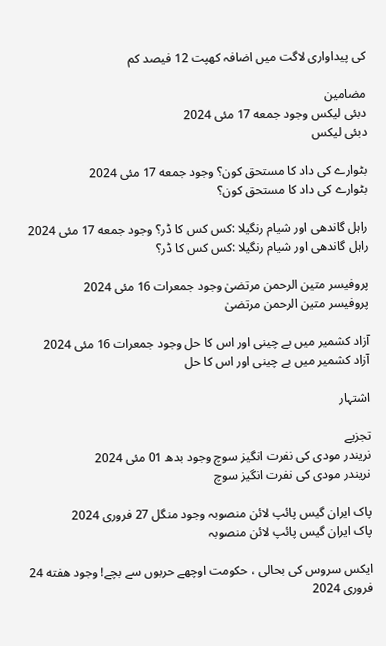کی پیداواری لاگت میں اضافہ کھپت 12 فیصد کم

مضامین
دبئی لیکس وجود جمعه 17 مئی 2024
دبئی لیکس

بٹوارے کی داد کا مستحق کون؟ وجود جمعه 17 مئی 2024
بٹوارے کی داد کا مستحق کون؟

راہل گاندھی اور شیام رنگیلا :کس کس کا ڈر؟ وجود جمعه 17 مئی 2024
راہل گاندھی اور شیام رنگیلا :کس کس کا ڈر؟

پروفیسر متین الرحمن مرتضیٰ وجود جمعرات 16 مئی 2024
پروفیسر متین الرحمن مرتضیٰ

آزاد کشمیر میں بے چینی اور اس کا حل وجود جمعرات 16 مئی 2024
آزاد کشمیر میں بے چینی اور اس کا حل

اشتہار

تجزیے
نریندر مودی کی نفرت انگیز سوچ وجود بدھ 01 مئی 2024
نریندر مودی کی نفرت انگیز سوچ

پاک ایران گیس پائپ لائن منصوبہ وجود منگل 27 فروری 2024
پاک ایران گیس پائپ لائن منصوبہ

ایکس سروس کی بحالی ، حکومت اوچھے حربوں سے بچے! وجود هفته 24 فروری 2024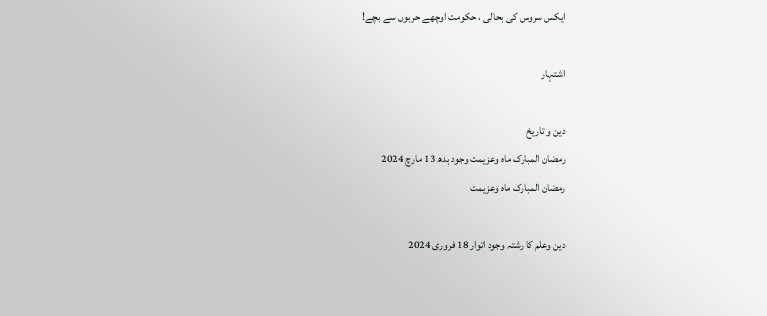ایکس سروس کی بحالی ، حکومت اوچھے حربوں سے بچے!

اشتہار

دین و تاریخ
رمضان المبارک ماہ وعزیمت وجود بدھ 13 مارچ 2024
رمضان المبارک ماہ وعزیمت

دین وعلم کا رشتہ وجود اتوار 18 فروری 2024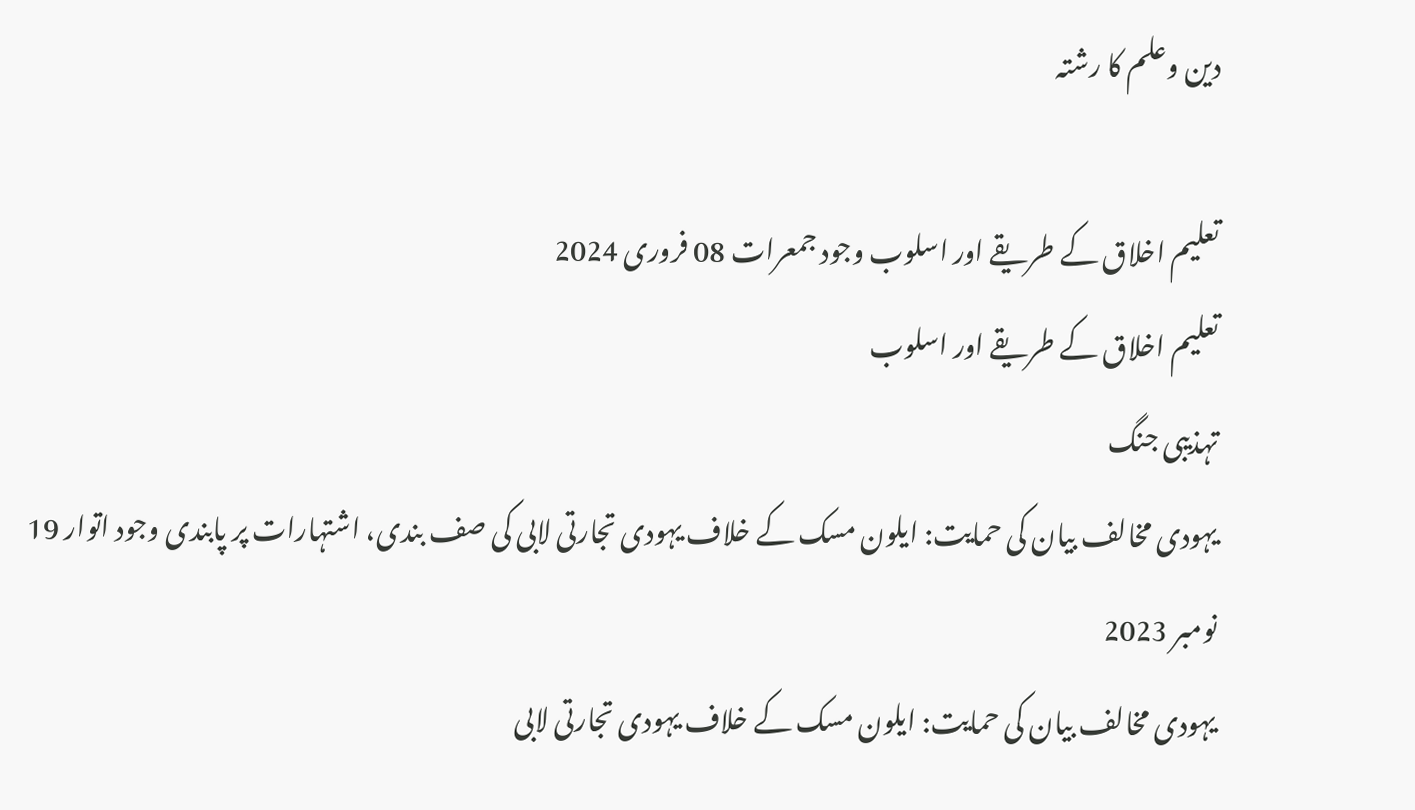دین وعلم کا رشتہ

تعلیم اخلاق کے طریقے اور اسلوب وجود جمعرات 08 فروری 2024
تعلیم اخلاق کے طریقے اور اسلوب
تہذیبی جنگ
یہودی مخالف بیان کی حمایت: ایلون مسک کے خلاف یہودی تجارتی لابی کی صف بندی، اشتہارات پر پابندی وجود اتوار 19 نومبر 2023
یہودی مخالف بیان کی حمایت: ایلون مسک کے خلاف یہودی تجارتی لابی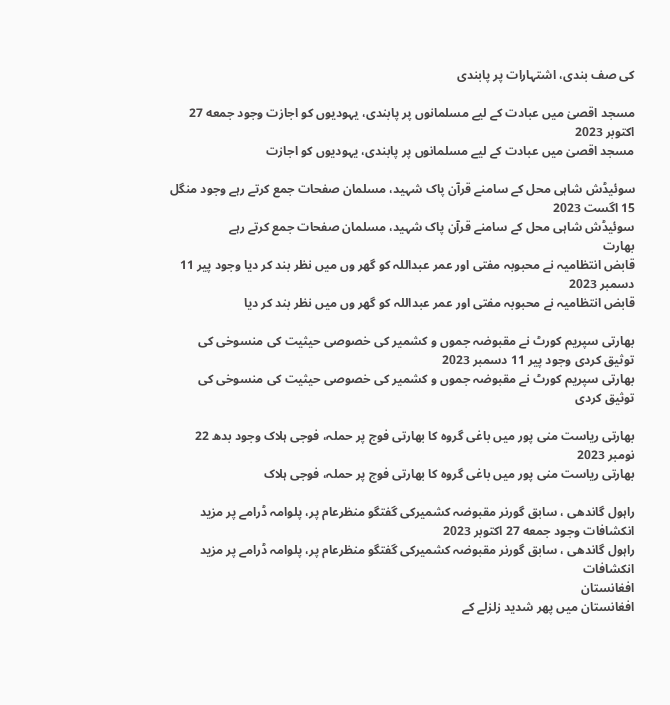کی صف بندی، اشتہارات پر پابندی

مسجد اقصیٰ میں عبادت کے لیے مسلمانوں پر پابندی، یہودیوں کو اجازت وجود جمعه 27 اکتوبر 2023
مسجد اقصیٰ میں عبادت کے لیے مسلمانوں پر پابندی، یہودیوں کو اجازت

سوئیڈش شاہی محل کے سامنے قرآن پاک شہید، مسلمان صفحات جمع کرتے رہے وجود منگل 15 اگست 2023
سوئیڈش شاہی محل کے سامنے قرآن پاک شہید، مسلمان صفحات جمع کرتے رہے
بھارت
قابض انتظامیہ نے محبوبہ مفتی اور عمر عبداللہ کو گھر وں میں نظر بند کر دیا وجود پیر 11 دسمبر 2023
قابض انتظامیہ نے محبوبہ مفتی اور عمر عبداللہ کو گھر وں میں نظر بند کر دیا

بھارتی سپریم کورٹ نے مقبوضہ جموں و کشمیر کی خصوصی حیثیت کی منسوخی کی توثیق کردی وجود پیر 11 دسمبر 2023
بھارتی سپریم کورٹ نے مقبوضہ جموں و کشمیر کی خصوصی حیثیت کی منسوخی کی توثیق کردی

بھارتی ریاست منی پور میں باغی گروہ کا بھارتی فوج پر حملہ، فوجی ہلاک وجود بدھ 22 نومبر 2023
بھارتی ریاست منی پور میں باغی گروہ کا بھارتی فوج پر حملہ، فوجی ہلاک

راہول گاندھی ، سابق گورنر مقبوضہ کشمیرکی گفتگو منظرعام پر، پلوامہ ڈرامے پر مزید انکشافات وجود جمعه 27 اکتوبر 2023
راہول گاندھی ، سابق گورنر مقبوضہ کشمیرکی گفتگو منظرعام پر، پلوامہ ڈرامے پر مزید انکشافات
افغانستان
افغانستان میں پھر شدید زلزلے کے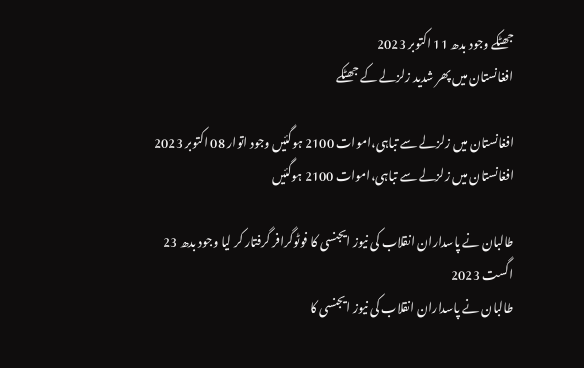جھٹکے وجود بدھ 11 اکتوبر 2023
افغانستان میں پھر شدید زلزلے کے جھٹکے

افغانستان میں زلزلے سے تباہی،اموات 2100 ہوگئیں وجود اتوار 08 اکتوبر 2023
افغانستان میں زلزلے سے تباہی،اموات 2100 ہوگئیں

طالبان نے پاسداران انقلاب کی نیوز ایجنسی کا فوٹوگرافر گرفتار کر لیا وجود بدھ 23 اگست 2023
طالبان نے پاسداران انقلاب کی نیوز ایجنسی کا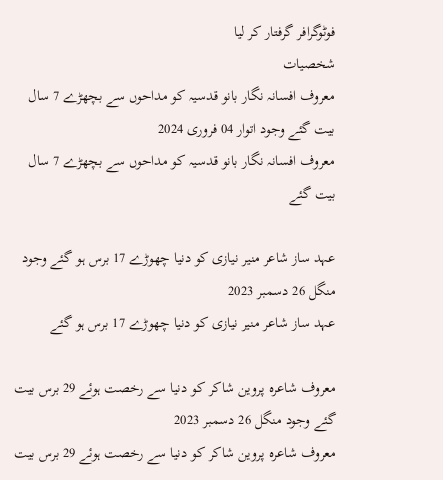فوٹوگرافر گرفتار کر لیا
شخصیات
معروف افسانہ نگار بانو قدسیہ کو مداحوں سے بچھڑے 7 سال بیت گئے وجود اتوار 04 فروری 2024
معروف افسانہ نگار بانو قدسیہ کو مداحوں سے بچھڑے 7 سال بیت گئے

عہد ساز شاعر منیر نیازی کو دنیا چھوڑے 17 برس ہو گئے وجود منگل 26 دسمبر 2023
عہد ساز شاعر منیر نیازی کو دنیا چھوڑے 17 برس ہو گئے

معروف شاعرہ پروین شاکر کو دنیا سے رخصت ہوئے 29 برس بیت گئے وجود منگل 26 دسمبر 2023
معروف شاعرہ پروین شاکر کو دنیا سے رخصت ہوئے 29 برس بیت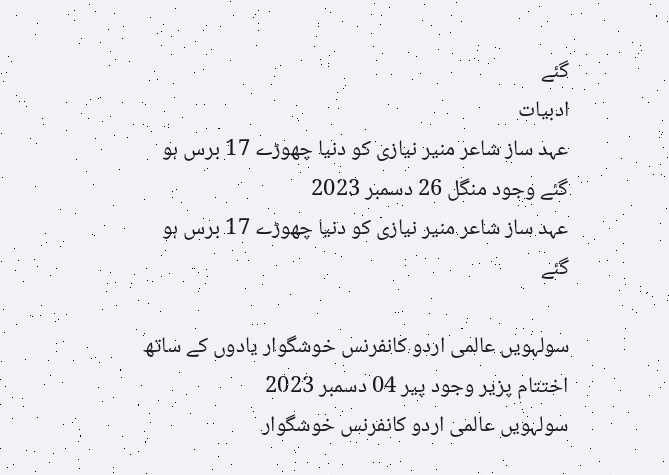گئے
ادبیات
عہد ساز شاعر منیر نیازی کو دنیا چھوڑے 17 برس ہو گئے وجود منگل 26 دسمبر 2023
عہد ساز شاعر منیر نیازی کو دنیا چھوڑے 17 برس ہو گئے

سولہویں عالمی اردو کانفرنس خوشگوار یادوں کے ساتھ اختتام پزیر وجود پیر 04 دسمبر 2023
سولہویں عالمی اردو کانفرنس خوشگوار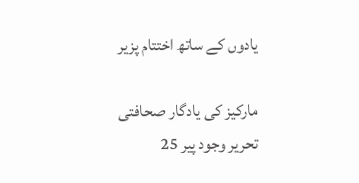یادوں کے ساتھ اختتام پزیر

مارکیز کی یادگار صحافتی تحریر وجود پیر 25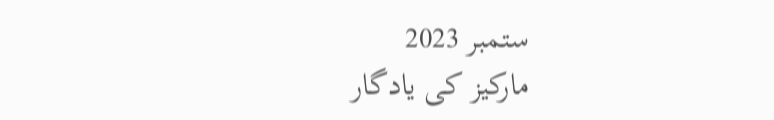ستمبر 2023
مارکیز کی یادگار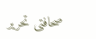صحافتی تحریر